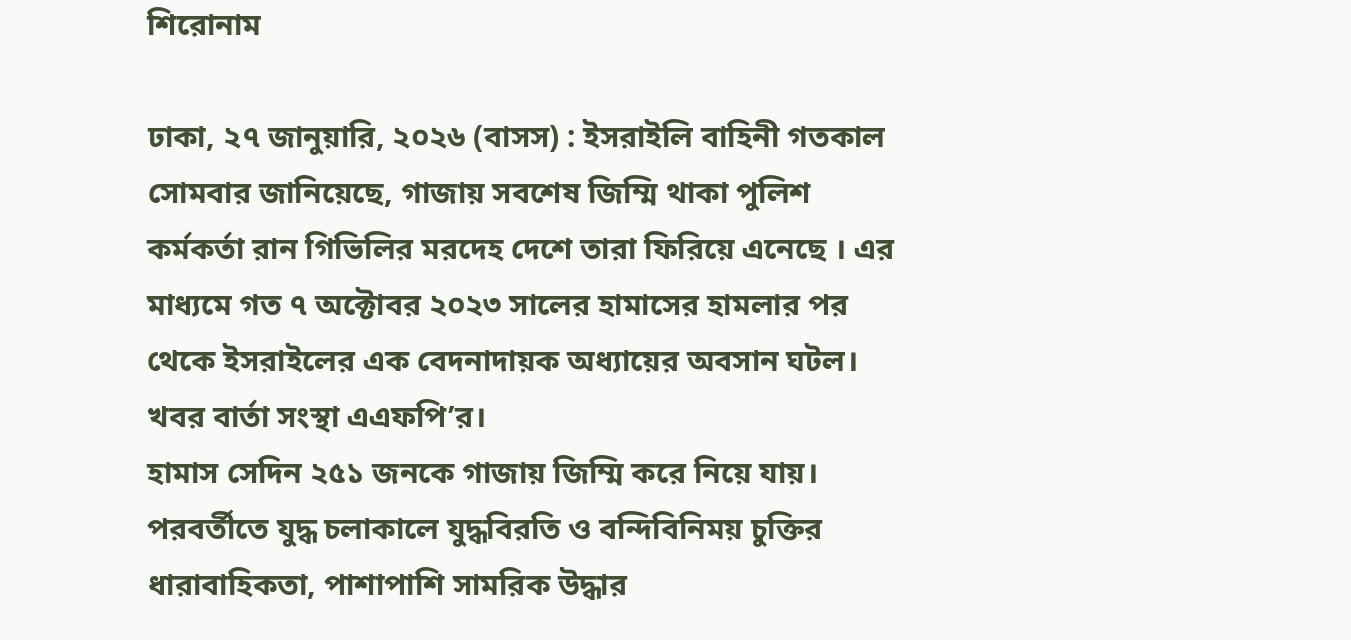শিরোনাম

ঢাকা, ২৭ জানুয়ারি, ২০২৬ (বাসস) : ইসরাইলি বাহিনী গতকাল সোমবার জানিয়েছে, গাজায় সবশেষ জিম্মি থাকা পুলিশ কর্মকর্তা রান গিভিলির মরদেহ দেশে তারা ফিরিয়ে এনেছে । এর মাধ্যমে গত ৭ অক্টোবর ২০২৩ সালের হামাসের হামলার পর থেকে ইসরাইলের এক বেদনাদায়ক অধ্যায়ের অবসান ঘটল। খবর বার্তা সংস্থা এএফপি’র।
হামাস সেদিন ২৫১ জনকে গাজায় জিম্মি করে নিয়ে যায়। পরবর্তীতে যুদ্ধ চলাকালে যুদ্ধবিরতি ও বন্দিবিনিময় চুক্তির ধারাবাহিকতা, পাশাপাশি সামরিক উদ্ধার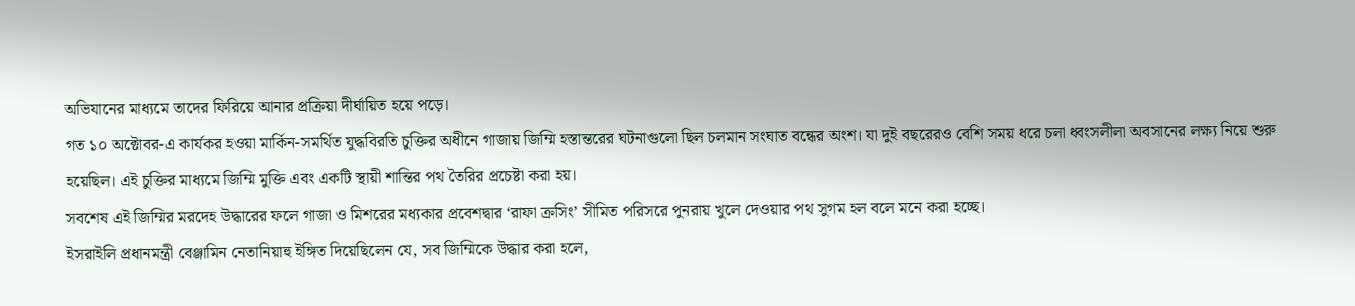অভিযানের মাধ্যমে তাদের ফিরিয়ে আনার প্রক্রিয়া দীর্ঘায়িত হয়ে পড়ে।
গত ১০ অক্টোবর-এ কার্যকর হওয়া মার্কিন-সমর্থিত যুদ্ধবিরতি চুক্তির অধীনে গাজায় জিম্মি হস্তান্তরের ঘটনাগুলো ছিল চলমান সংঘাত বন্ধের অংশ। যা দুই বছরেরও বেশি সময় ধরে চলা ধ্বংসলীলা অবসানের লক্ষ্য নিয়ে শুরু হয়েছিল। এই চুক্তির মাধ্যমে জিম্মি মুক্তি এবং একটি স্থায়ী শান্তির পথ তৈরির প্রচেষ্টা করা হয়।
সবশেষ এই জিম্মির মরদেহ উদ্ধারের ফলে গাজা ও মিশরের মধ্যকার প্রবেশদ্বার ‘রাফা ক্রসিং’ সীমিত পরিসরে পুনরায় খুলে দেওয়ার পথ সুগম হল বলে মনে করা হচ্ছে।
ইসরাইলি প্রধানমন্ত্রী বেঞ্জামিন নেতানিয়াহু ইঙ্গিত দিয়েছিলেন যে, সব জিম্মিকে উদ্ধার করা হলে,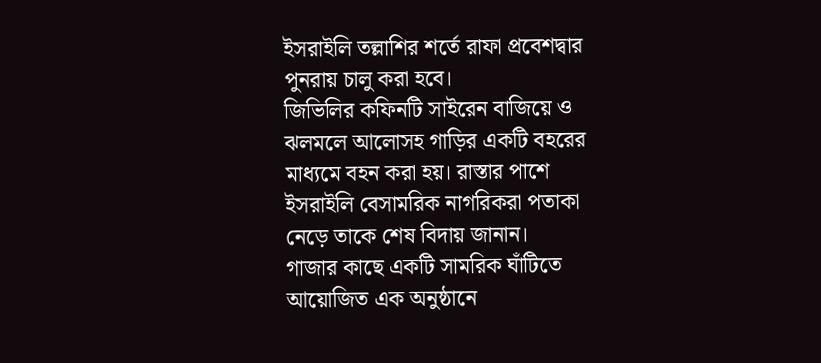ইসরাইলি তল্লাশির শর্তে রাফা প্রবেশদ্বার পুনরায় চালু করা হবে।
জিভিলির কফিনটি সাইরেন বাজিয়ে ও ঝলমলে আলোসহ গাড়ির একটি বহরের মাধ্যমে বহন করা হয়। রাস্তার পাশে ইসরাইলি বেসামরিক নাগরিকরা পতাকা নেড়ে তাকে শেষ বিদায় জানান।
গাজার কাছে একটি সামরিক ঘাঁটিতে আয়োজিত এক অনুষ্ঠানে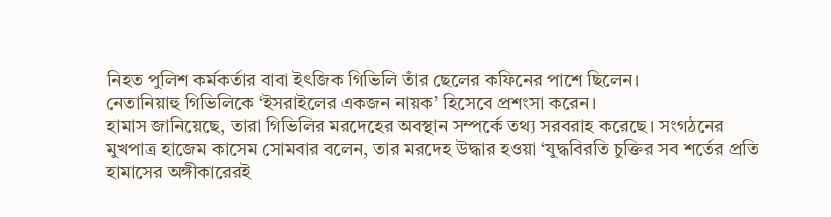নিহত পুলিশ কর্মকর্তার বাবা ইৎজিক গিভিলি তাঁর ছেলের কফিনের পাশে ছিলেন।
নেতানিয়াহু গিভিলিকে ‘ইসরাইলের একজন নায়ক’ হিসেবে প্রশংসা করেন।
হামাস জানিয়েছে, তারা গিভিলির মরদেহের অবস্থান সম্পর্কে তথ্য সরবরাহ করেছে। সংগঠনের মুখপাত্র হাজেম কাসেম সোমবার বলেন, তার মরদেহ উদ্ধার হওয়া ‘যুদ্ধবিরতি চুক্তির সব শর্তের প্রতি হামাসের অঙ্গীকারেরই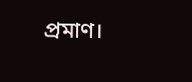প্রমাণ।